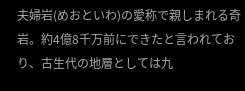夫婦岩(めおといわ)の愛称で親しまれる奇岩。約4億8千万前にできたと言われており、古生代の地層としては九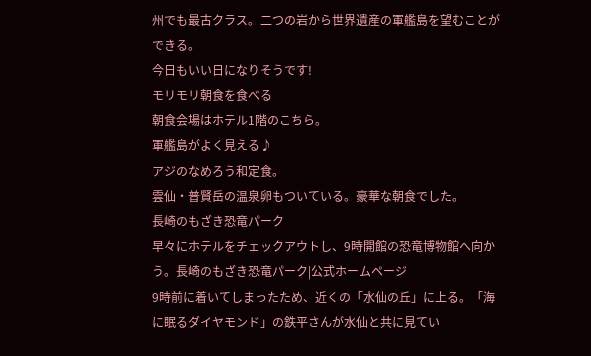州でも最古クラス。二つの岩から世界遺産の軍艦島を望むことができる。
今日もいい日になりそうです!
モリモリ朝食を食べる
朝食会場はホテル1階のこちら。
軍艦島がよく見える♪
アジのなめろう和定食。
雲仙・普賢岳の温泉卵もついている。豪華な朝食でした。
長崎のもざき恐竜パーク
早々にホテルをチェックアウトし、9時開館の恐竜博物館へ向かう。長崎のもざき恐竜パーク|公式ホームページ
9時前に着いてしまったため、近くの「水仙の丘」に上る。「海に眠るダイヤモンド」の鉄平さんが水仙と共に見てい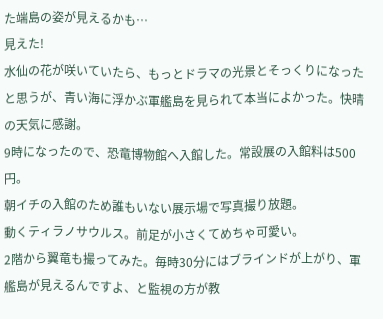た端島の姿が見えるかも…
見えた!
水仙の花が咲いていたら、もっとドラマの光景とそっくりになったと思うが、青い海に浮かぶ軍艦島を見られて本当によかった。快晴の天気に感謝。
9時になったので、恐竜博物館へ入館した。常設展の入館料は500円。
朝イチの入館のため誰もいない展示場で写真撮り放題。
動くティラノサウルス。前足が小さくてめちゃ可愛い。
2階から翼竜も撮ってみた。毎時30分にはブラインドが上がり、軍艦島が見えるんですよ、と監視の方が教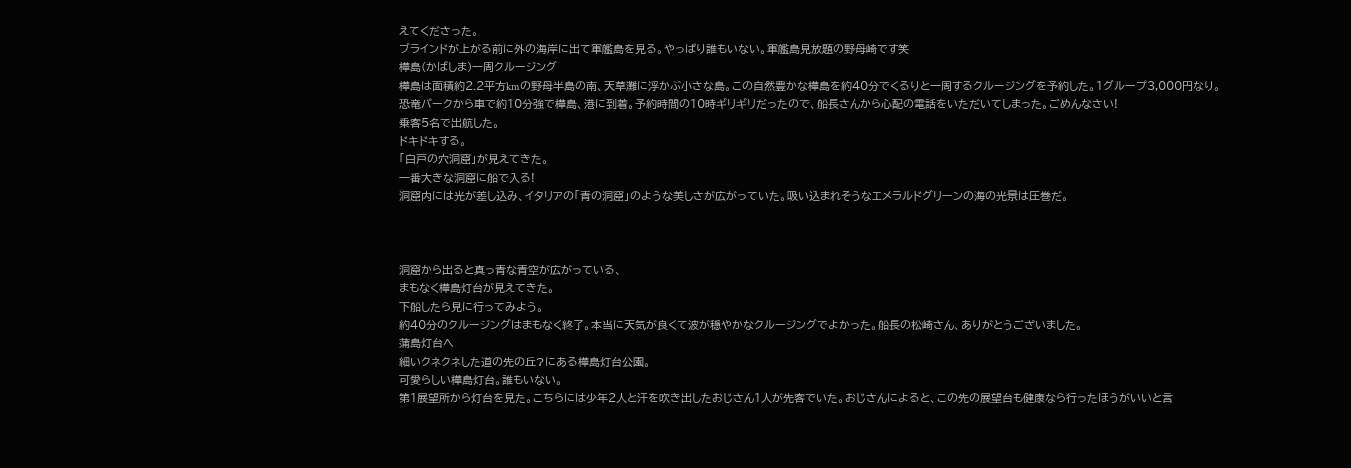えてくださった。
ブラインドが上がる前に外の海岸に出て軍艦島を見る。やっぱり誰もいない。軍艦島見放題の野母崎です笑
樺島(かばしま)一周クルージング
樺島は面積約2.2平方kmの野母半島の南、天草灘に浮かぶ小さな島。この自然豊かな樺島を約40分でくるりと一周するクルージングを予約した。1グループ3,000円なり。
恐竜パークから車で約10分強で樺島、港に到着。予約時間の10時ギリギリだったので、船長さんから心配の電話をいただいてしまった。ごめんなさい!
乗客5名で出航した。
ドキドキする。
「白戸の穴洞窟」が見えてきた。
一番大きな洞窟に船で入る!
洞窟内には光が差し込み、イタリアの「青の洞窟」のような美しさが広がっていた。吸い込まれそうなエメラルドグリーンの海の光景は圧巻だ。



洞窟から出ると真っ青な青空が広がっている、
まもなく樺島灯台が見えてきた。
下船したら見に行ってみよう。
約40分のクルージングはまもなく終了。本当に天気が良くて波が穏やかなクルージングでよかった。船長の松崎さん、ありがとうございました。
蒲島灯台へ
細いクネクネした道の先の丘?にある樺島灯台公園。
可愛らしい樺島灯台。誰もいない。
第1展望所から灯台を見た。こちらには少年2人と汗を吹き出したおじさん1人が先客でいた。おじさんによると、この先の展望台も健康なら行ったほうがいいと言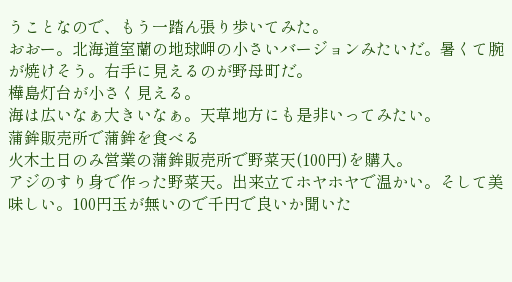うことなので、もう一踏ん張り歩いてみた。
おおー。北海道室蘭の地球岬の小さいバージョンみたいだ。暑くて腕が焼けそう。右手に見えるのが野母町だ。
樺島灯台が小さく見える。
海は広いなぁ大きいなぁ。天草地方にも是非いってみたい。
蒲鉾販売所で蒲鉾を食べる
火木土日のみ営業の蒲鉾販売所で野菜天(100円)を購入。
アジのすり身で作った野菜天。出来立てホヤホヤで温かい。そして美味しい。100円玉が無いので千円で良いか聞いた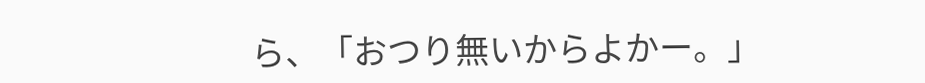ら、「おつり無いからよかー。」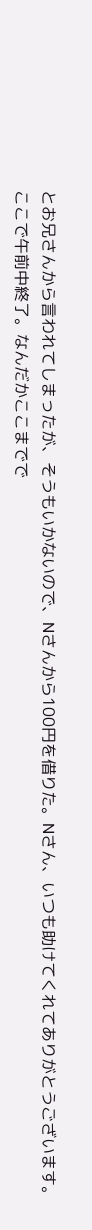とお兄さんから言われてしまったが、そうもいかないので、Nさんから100円を借りた。Nさん、いつも助けてくれてありがとうございます。
ここで午前中終了。なんだかここまでで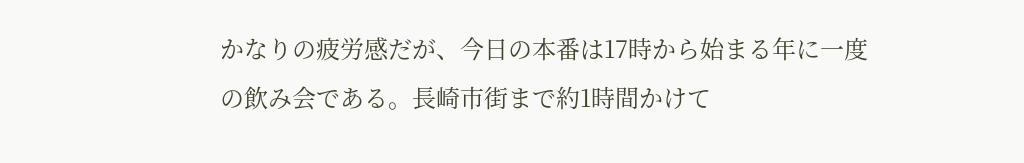かなりの疲労感だが、今日の本番は17時から始まる年に一度の飲み会である。長崎市街まで約1時間かけて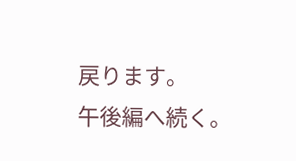戻ります。
午後編へ続く。